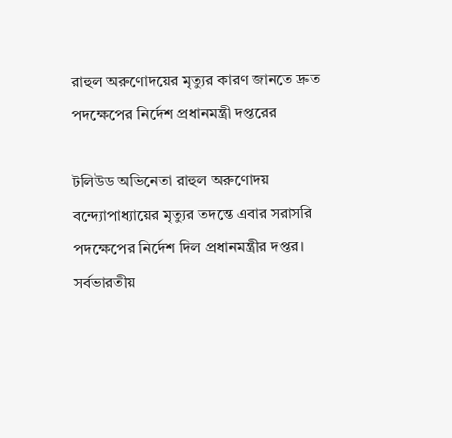রাহুল অরুণোদয়ের মৃত্যুর কারণ জানতে দ্রুত পদক্ষেপের নির্দেশ প্রধানমন্ত্রী দপ্তরের

টলিউড অভিনেতা রাহুল অরুণোদয় বন্দ্যোপাধ্যায়ের মৃত্যুর তদন্তে এবার সরাসরি পদক্ষেপের নির্দেশ দিল প্রধানমন্ত্রীর দপ্তর। সর্বভারতীয়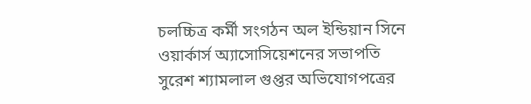চলচ্চিত্র কর্মী সংগঠন অল ইন্ডিয়ান সিনে ওয়ার্কার্স অ্যাসোসিয়েশনের সভাপতি সুরেশ শ্যামলাল গুপ্তর অভিযোগপত্রের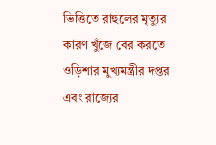ভিত্তিতে রাহুলের মৃত্যুর কারণ খুঁজে বের করতে ওড়িশার মুখ্যমন্ত্রীর দপ্তর এবং রাজ্যের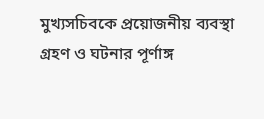মুখ্যসচিবকে প্রয়োজনীয় ব্যবস্থা গ্রহণ ও ঘটনার পূর্ণাঙ্গ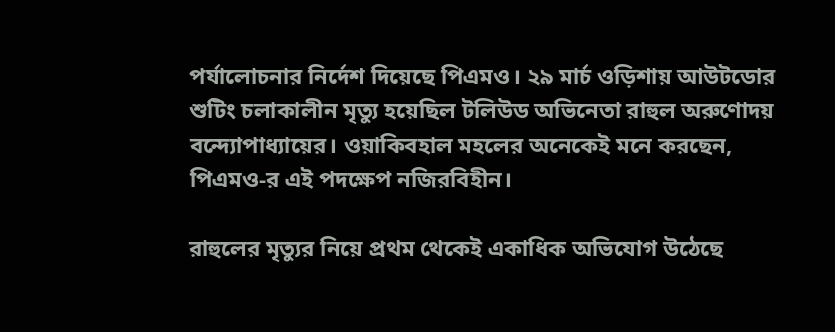পর্যালোচনার নির্দেশ দিয়েছে পিএমও। ২৯ মার্চ ওড়িশায় আউটডোর শুটিং চলাকালীন মৃত্যু হয়েছিল টলিউড অভিনেতা রাহুল অরুণোদয় বন্দ্যোপাধ্যায়ের। ওয়াকিবহাল মহলের অনেকেই মনে করছেন, পিএমও-র এই পদক্ষেপ নজিরবিহীন।

রাহুলের মৃত্যুর নিয়ে প্রথম থেকেই একাধিক অভিযোগ উঠেছে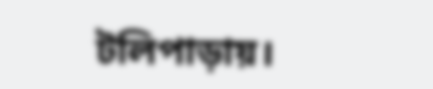টলিপাড়ায়।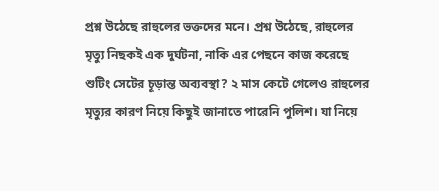প্রশ্ন উঠেছে রাহুলের ভক্তদের মনে। প্রশ্ন উঠেছে, রাহুলের মৃত্যু নিছকই এক দুর্ঘটনা, নাকি এর পেছনে কাজ করেছে শুটিং সেটের চূড়ান্ত অব্যবস্থা? ২ মাস কেটে গেলেও রাহুলের মৃত্যুর কারণ নিয়ে কিছুই জানাতে পারেনি পুলিশ। যা নিয়ে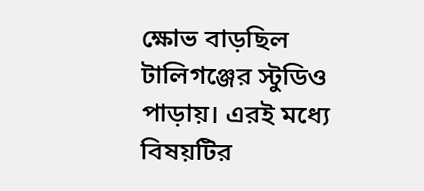ক্ষোভ বাড়ছিল টালিগঞ্জের স্টুডিও পাড়ায়। এরই মধ্যে বিষয়টির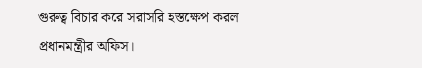গুরুত্ব বিচার করে সরাসরি হস্তক্ষেপ করল প্রধানমন্ত্রীর অফিস।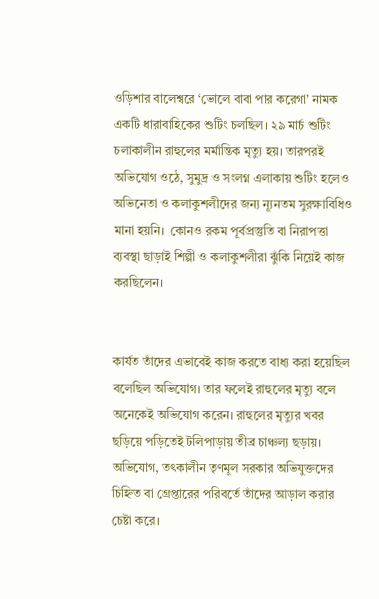ওড়িশার বালেশ্বরে ‘ভোলে বাবা পার করেগা’ নামক একটি ধারাবাহিকের শুটিং চলছিল। ২৯ মার্চ শুটিং চলাকালীন রাহুলের মর্মান্তিক মৃত্যু হয়। তারপরই অভিযোগ ওঠে, সুমুদ্র ও সংলগ্ন এলাকায় শুটিং হলেও অভিনেতা ও কলাকুশলীদের জন্য ন্যূনতম সুরক্ষাবিধিও মানা হয়নি।  কোনও রকম পূর্বপ্রস্তুতি বা নিরাপত্তা ব্যবস্থা ছাড়াই শিল্পী ও কলাকুশলীরা ঝুঁকি নিয়েই কাজ করছিলেন।


কার্যত তাঁদের এভাবেই কাজ করতে বাধ্য করা হয়েছিল বলেছিল অভিযোগ। তার ফলেই রাহুলের মৃত্যু বলে অনেকেই অভিযোগ করেন। রাহুলের মৃত্যুর খবর ছড়িয়ে পড়িতেই টলিপাড়ায় তীব্র চাঞ্চল্য ছড়ায়। অভিযোগ, তৎকালীন তৃণমূল সরকার অভিযুক্তদের চিহ্নিত বা গ্রেপ্তারের পরিবর্তে তাঁদের আড়াল করার চেষ্টা করে।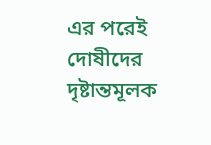এর পরেই দোষীদের দৃষ্টান্তমূলক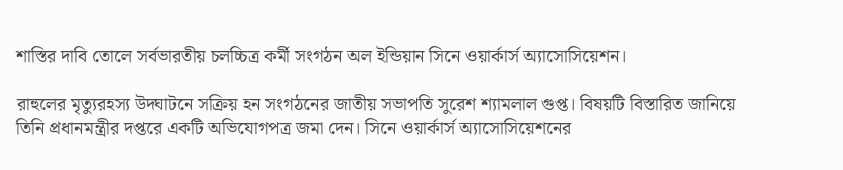শাস্তির দাবি তোলে সর্বভারতীয় চলচ্চিত্র কর্মী সংগঠন অল ইন্ডিয়ান সিনে ওয়ার্কার্স অ্যাসোসিয়েশন।

রাহুলের মৃত্যুরহস্য উদ্ঘাটনে সক্রিয় হন সংগঠনের জাতীয় সভাপতি সুরেশ শ্যামলাল গুপ্ত। বিষয়টি বিস্তারিত জানিয়ে তিনি প্রধানমন্ত্রীর দপ্তরে একটি অভিযোগপত্র জমা দেন। সিনে ওয়ার্কার্স অ্যাসোসিয়েশনের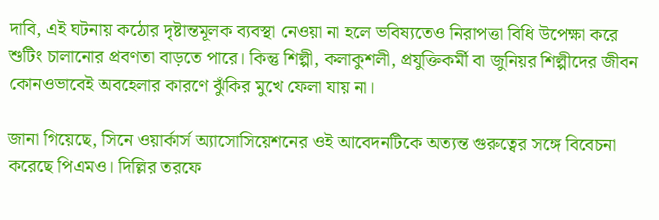দাবি, এই ঘটনায় কঠোর দৃষ্টান্তমূলক ব্যবস্থা নেওয়া না হলে ভবিষ্যতেও নিরাপত্তা বিধি উপেক্ষা করে শুটিং চালানোর প্রবণতা বাড়তে পারে। কিন্তু শিল্পী, কলাকুশলী, প্রযুক্তিকর্মী বা জুনিয়র শিল্পীদের জীবন কোনওভাবেই অবহেলার কারণে ঝুঁকির মুখে ফেলা যায় না।

জানা গিয়েছে, সিনে ওয়ার্কার্স অ্যাসোসিয়েশনের ওই আবেদনটিকে অত্যন্ত গুরুত্বের সঙ্গে বিবেচনা করেছে পিএমও। দিল্লির তরফে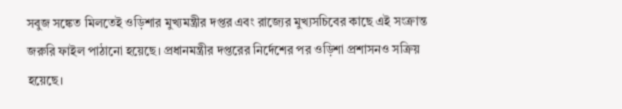সবুজ সঙ্কেত মিলতেই ওড়িশার মুখ্যমন্ত্রীর দপ্তর এবং রাজ্যের মুখ্যসচিবের কাছে এই সংক্রান্ত জরুরি ফাইল পাঠানো হয়েছে। প্রধানমন্ত্রীর দপ্তরের নির্দেশের পর ওড়িশা প্রশাসনও সক্রিয় হয়েছে।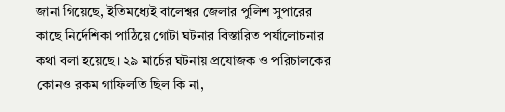জানা গিয়েছে, ইতিমধ্যেই বালেশ্বর জেলার পুলিশ সুপারের কাছে নির্দেশিকা পাঠিয়ে গোটা ঘটনার বিস্তারিত পর্যালোচনার কথা বলা হয়েছে। ২৯ মার্চের ঘটনায় প্রযোজক ও পরিচালকের কোনও রকম গাফিলতি ছিল কি না,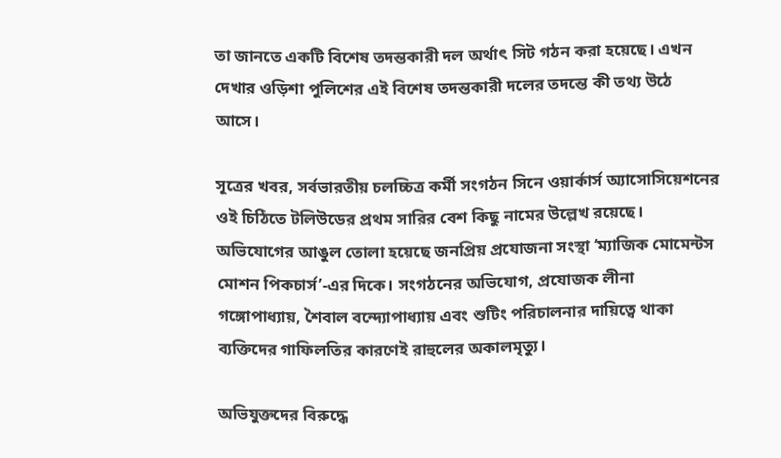তা জানতে একটি বিশেষ তদন্তকারী দল অর্থাৎ সিট গঠন করা হয়েছে। এখন দেখার ওড়িশা পুলিশের এই বিশেষ তদন্তকারী দলের তদন্তে কী তথ্য উঠে আসে।

সূত্রের খবর, সর্বভারতীয় চলচ্চিত্র কর্মী সংগঠন সিনে ওয়ার্কার্স অ্যাসোসিয়েশনের ওই চিঠিতে টলিউডের প্রথম সারির বেশ কিছু নামের উল্লেখ রয়েছে। অভিযোগের আঙুল তোলা হয়েছে জনপ্রিয় প্রযোজনা সংস্থা ‘ম্যাজিক মোমেন্টস মোশন পিকচার্স’-এর দিকে। সংগঠনের অভিযোগ, প্রযোজক লীনা গঙ্গোপাধ্যায়, শৈবাল বন্দ্যোপাধ্যায় এবং শুটিং পরিচালনার দায়িত্বে থাকা ব্যক্তিদের গাফিলতির কারণেই রাহুলের অকালমৃত্যু।

অভিযুক্তদের বিরুদ্ধে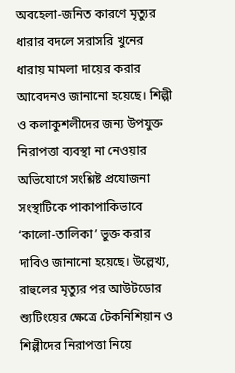অবহেলা-জনিত কারণে মৃত্যুর ধারার বদলে সরাসরি খুনের ধারায় মামলা দায়ের করার আবেদনও জানানো হয়েছে। শিল্পী ও কলাকুশলীদের জন্য উপযুক্ত নিরাপত্তা ব্যবস্থা না নেওয়ার অভিযোগে সংশ্লিষ্ট প্রযোজনা সংস্থাটিকে পাকাপাকিভাবে ‘কালো-তালিকা’ ভুক্ত করার দাবিও জানানো হয়েছে। উল্লেখ্য, রাহুলের মৃত্যুর পর আউটডোর শ্যুটিংয়ের ক্ষেত্রে টেকনিশিয়ান ও শিল্পীদের নিরাপত্তা নিয়ে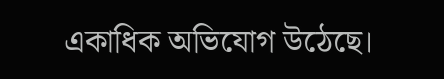একাধিক অভিযোগ উঠেছে।